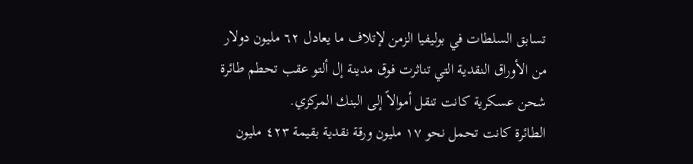تسابق السلطات في بوليفيا الزمن لإتلاف ما يعادل ٦٢ مليون دولار من الأوراق النقدية التي تناثرت فوق مدينة إل ألتو عقب تحطم طائرة شحن عسكرية كانت تنقل أموالاً إلى البنك المركزي.
الطائرة كانت تحمل نحو ١٧ مليون ورقة نقدية بقيمة ٤٢٣ مليون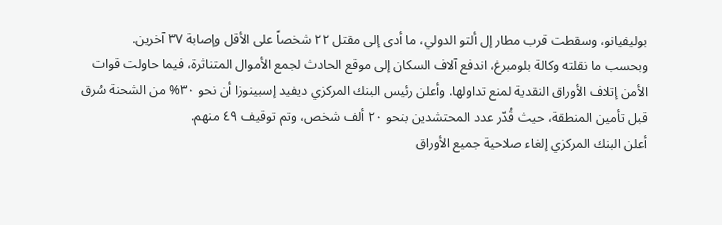بوليفيانو، وسقطت قرب مطار إل ألتو الدولي، ما أدى إلى مقتل ٢٢ شخصاً على الأقل وإصابة ٣٧ آخرين.
وبحسب ما نقلته وكالة بلومبرغ، اندفع آلاف السكان إلى موقع الحادث لجمع الأموال المتناثرة، فيما حاولت قوات الأمن إتلاف الأوراق النقدية لمنع تداولها. وأعلن رئيس البنك المركزي ديفيد إسبينوزا أن نحو ٣٠% من الشحنة سُرق قبل تأمين المنطقة، حيث قُدّر عدد المحتشدين بنحو ٢٠ ألف شخص، وتم توقيف ٤٩ منهم.
أعلن البنك المركزي إلغاء صلاحية جميع الأوراق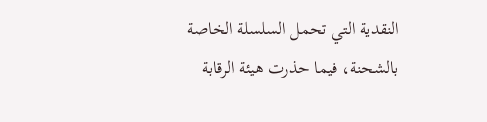النقدية التي تحمل السلسلة الخاصة بالشحنة، فيما حذرت هيئة الرقابة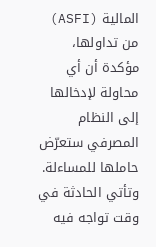المالية (ASFI) من تداولها، مؤكدة أن أي محاولة لإدخالها إلى النظام المصرفي ستعرّض حاملها للمساءلة.
وتأتي الحادثة في وقت تواجه فيه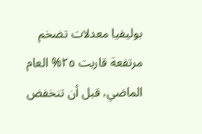بوليفيا معدلات تضخم مرتفعة قاربت ٢٥% العام الماضي، قبل أن تنخفض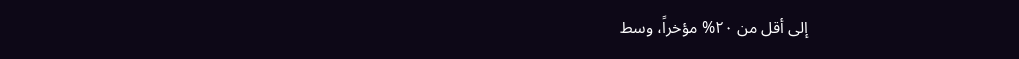إلى أقل من ٢٠% مؤخراً، وسط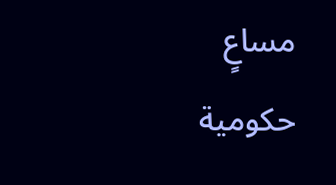مساعٍ حكومية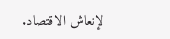لإنعاش الاقتصاد.